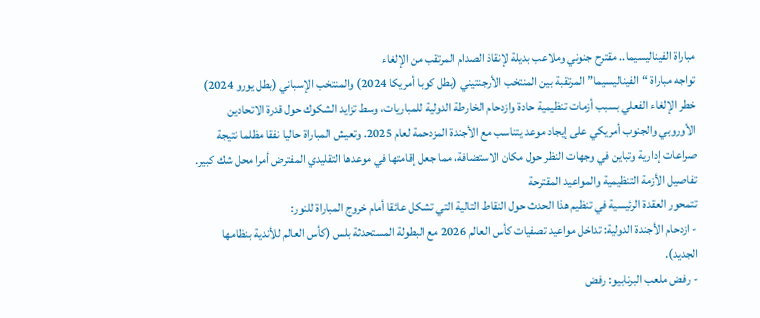مباراة الفيناليسيما.. مقترح جنوني وملاعب بديلة لإنقاذ الصدام المرتقب من الإلغاء
تواجه مباراة “الفيناليسيما” المرتقبة بين المنتخب الأرجنتيني (بطل كوبا أمريكا 2024) والمنتخب الإسباني (بطل يورو 2024) خطر الإلغاء الفعلي بسبب أزمات تنظيمية حادة وازدحام الخارطة الدولية للمباريات، وسط تزايد الشكوك حول قدرة الاتحادين الأوروبي والجنوب أمريكي على إيجاد موعد يتناسب مع الأجندة المزدحمة لعام 2025. وتعيش المباراة حاليا نفقا مظلما نتيجة صراعات إدارية وتباين في وجهات النظر حول مكان الاستضافة، مما جعل إقامتها في موعدها التقليدي المفترض أمرا محل شك كبير.
تفاصيل الأزمة التنظيمية والمواعيد المقترحة
تتمحور العقدة الرئيسية في تنظيم هذا الحدث حول النقاط التالية التي تشكل عائقا أمام خروج المباراة للنور:
- ازدحام الأجندة الدولية: تداخل مواعيد تصفيات كأس العالم 2026 مع البطولة المستحدثة بلس (كأس العالم للأندية بنظامها الجديد).
- رفض ملعب البرنابيو: رفض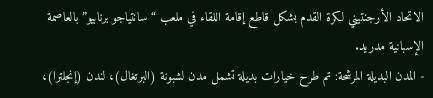الاتحاد الأرجنتيني لكرة القدم بشكل قاطع إقامة اللقاء في ملعب “سانتياجو برنابيو” بالعاصمة الإسبانية مدريد.
- المدن البديلة المرشحة: تم طرح خيارات بديلة تشمل مدن لشبونة (البرتغال)، لندن (إنجلترا)،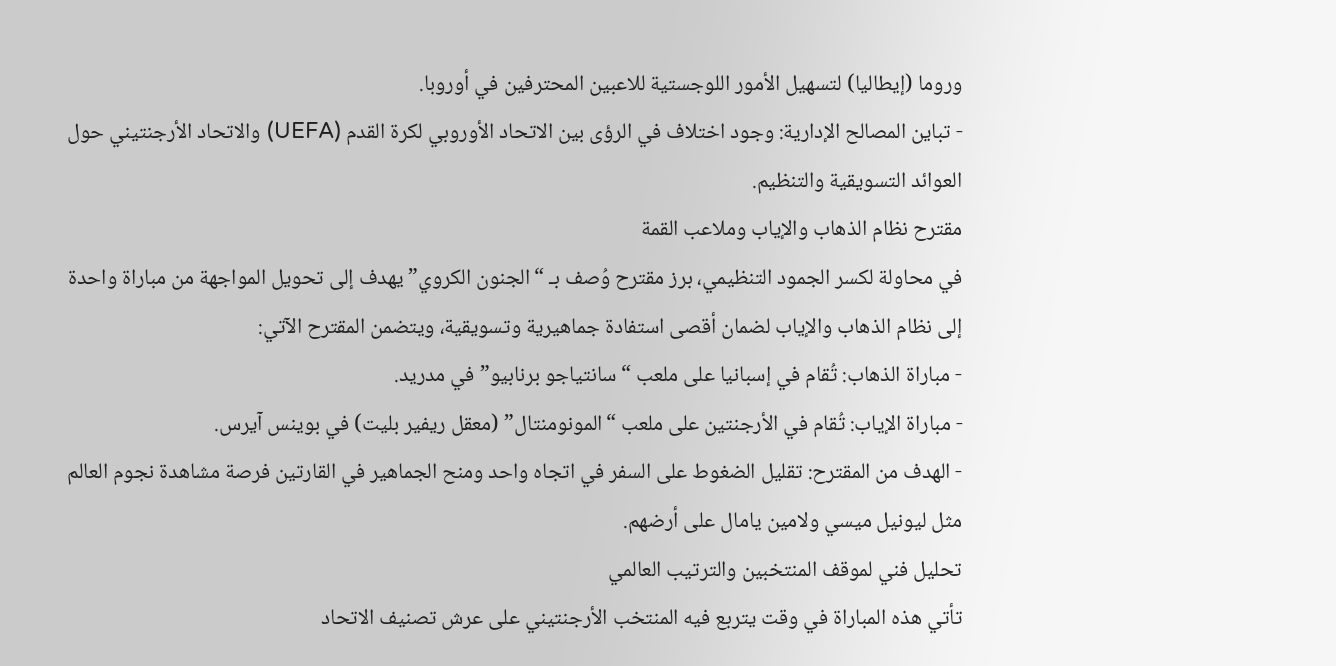وروما (إيطاليا) لتسهيل الأمور اللوجستية للاعبين المحترفين في أوروبا.
- تباين المصالح الإدارية: وجود اختلاف في الرؤى بين الاتحاد الأوروبي لكرة القدم (UEFA) والاتحاد الأرجنتيني حول العوائد التسويقية والتنظيم.
مقترح نظام الذهاب والإياب وملاعب القمة
في محاولة لكسر الجمود التنظيمي، برز مقترح وُصف بـ “الجنون الكروي” يهدف إلى تحويل المواجهة من مباراة واحدة إلى نظام الذهاب والإياب لضمان أقصى استفادة جماهيرية وتسويقية، ويتضمن المقترح الآتي:
- مباراة الذهاب: تُقام في إسبانيا على ملعب “سانتياجو برنابيو” في مدريد.
- مباراة الإياب: تُقام في الأرجنتين على ملعب “المونومنتال” (معقل ريفير بليت) في بوينس آيرس.
- الهدف من المقترح: تقليل الضغوط على السفر في اتجاه واحد ومنح الجماهير في القارتين فرصة مشاهدة نجوم العالم مثل ليونيل ميسي ولامين يامال على أرضهم.
تحليل فني لموقف المنتخبين والترتيب العالمي
تأتي هذه المباراة في وقت يتربع فيه المنتخب الأرجنتيني على عرش تصنيف الاتحاد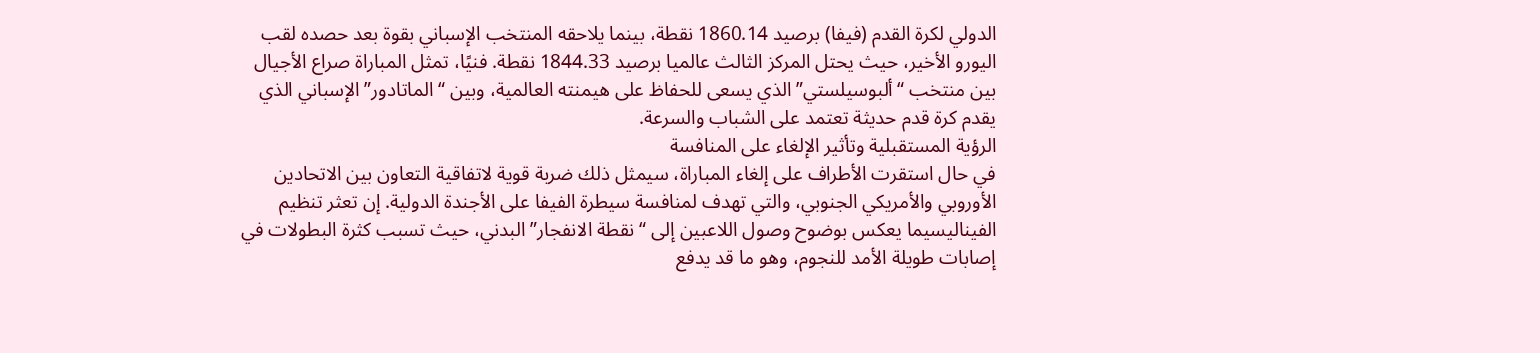الدولي لكرة القدم (فيفا) برصيد 1860.14 نقطة، بينما يلاحقه المنتخب الإسباني بقوة بعد حصده لقب اليورو الأخير، حيث يحتل المركز الثالث عالميا برصيد 1844.33 نقطة. فنيًا، تمثل المباراة صراع الأجيال بين منتخب “ألبوسيلستي” الذي يسعى للحفاظ على هيمنته العالمية، وبين “الماتادور” الإسباني الذي يقدم كرة قدم حديثة تعتمد على الشباب والسرعة.
الرؤية المستقبلية وتأثير الإلغاء على المنافسة
في حال استقرت الأطراف على إلغاء المباراة، سيمثل ذلك ضربة قوية لاتفاقية التعاون بين الاتحادين الأوروبي والأمريكي الجنوبي، والتي تهدف لمنافسة سيطرة الفيفا على الأجندة الدولية. إن تعثر تنظيم الفيناليسيما يعكس بوضوح وصول اللاعبين إلى “نقطة الانفجار” البدني، حيث تسبب كثرة البطولات في إصابات طويلة الأمد للنجوم، وهو ما قد يدفع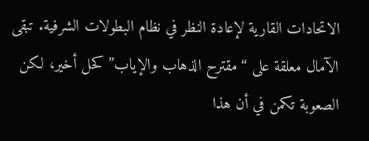الاتحادات القارية لإعادة النظر في نظام البطولات الشرفية. تبقى الآمال معلقة على “مقترح الذهاب والإياب” كحل أخير، لكن الصعوبة تكمن في أن هذا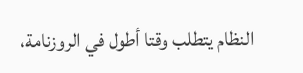النظام يتطلب وقتا أطول في الروزنامة،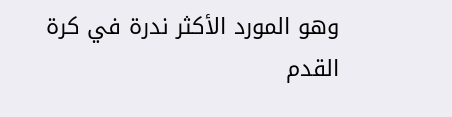وهو المورد الأكثر ندرة في كرة القدم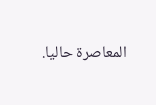المعاصرة حاليا.